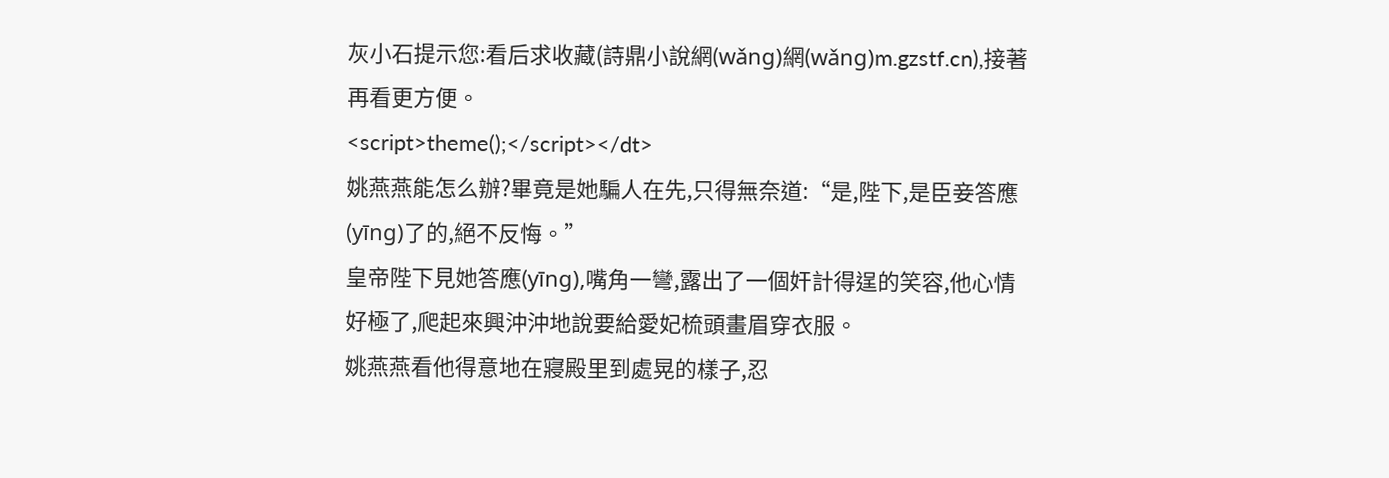灰小石提示您:看后求收藏(詩鼎小說網(wǎng)網(wǎng)m.gzstf.cn),接著再看更方便。
<script>theme();</script></dt>
姚燕燕能怎么辦?畢竟是她騙人在先,只得無奈道:“是,陛下,是臣妾答應(yīng)了的,絕不反悔。”
皇帝陛下見她答應(yīng),嘴角一彎,露出了一個奸計得逞的笑容,他心情好極了,爬起來興沖沖地說要給愛妃梳頭畫眉穿衣服。
姚燕燕看他得意地在寢殿里到處晃的樣子,忍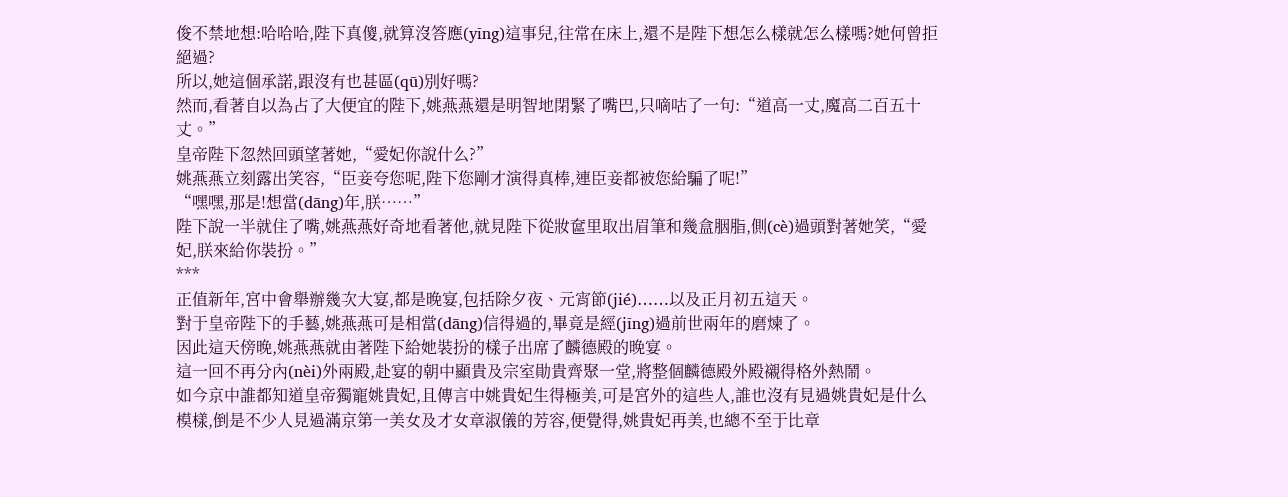俊不禁地想:哈哈哈,陛下真傻,就算沒答應(yīng)這事兒,往常在床上,還不是陛下想怎么樣就怎么樣嗎?她何曾拒絕過?
所以,她這個承諾,跟沒有也甚區(qū)別好嗎?
然而,看著自以為占了大便宜的陛下,姚燕燕還是明智地閉緊了嘴巴,只嘀咕了一句:“道高一丈,魔高二百五十丈。”
皇帝陛下忽然回頭望著她,“愛妃你說什么?”
姚燕燕立刻露出笑容,“臣妾夸您呢,陛下您剛才演得真棒,連臣妾都被您給騙了呢!”
“嘿嘿,那是!想當(dāng)年,朕……”
陛下說一半就住了嘴,姚燕燕好奇地看著他,就見陛下從妝奩里取出眉筆和幾盒胭脂,側(cè)過頭對著她笑,“愛妃,朕來給你裝扮。”
***
正值新年,宮中會舉辦幾次大宴,都是晚宴,包括除夕夜、元宵節(jié)……以及正月初五這天。
對于皇帝陛下的手藝,姚燕燕可是相當(dāng)信得過的,畢竟是經(jīng)過前世兩年的磨煉了。
因此這天傍晚,姚燕燕就由著陛下給她裝扮的樣子出席了麟德殿的晚宴。
這一回不再分內(nèi)外兩殿,赴宴的朝中顯貴及宗室勛貴齊聚一堂,將整個麟德殿外殿襯得格外熱鬧。
如今京中誰都知道皇帝獨寵姚貴妃,且傳言中姚貴妃生得極美,可是宮外的這些人,誰也沒有見過姚貴妃是什么模樣,倒是不少人見過滿京第一美女及才女章淑儀的芳容,便覺得,姚貴妃再美,也總不至于比章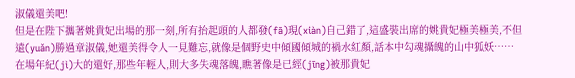淑儀還美吧!
但是在陛下攜著姚貴妃出場的那一刻,所有抬起頭的人都發(fā)現(xiàn)自己錯了,這盛裝出席的姚貴妃極美極美,不但遠(yuǎn)勝過章淑儀,她還美得令人一見難忘,就像是個野史中傾國傾城的禍水紅顏,話本中勾魂攝魄的山中狐妖……
在場年紀(jì)大的還好,那些年輕人,則大多失魂落魄,瞧著像是已經(jīng)被那貴妃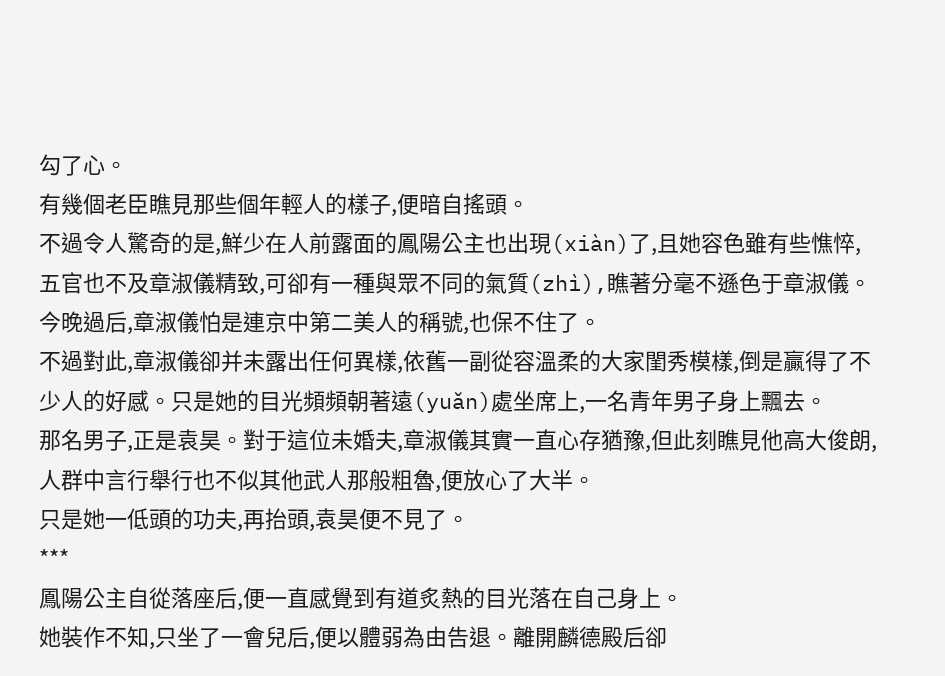勾了心。
有幾個老臣瞧見那些個年輕人的樣子,便暗自搖頭。
不過令人驚奇的是,鮮少在人前露面的鳳陽公主也出現(xiàn)了,且她容色雖有些憔悴,五官也不及章淑儀精致,可卻有一種與眾不同的氣質(zhì),瞧著分毫不遜色于章淑儀。
今晚過后,章淑儀怕是連京中第二美人的稱號,也保不住了。
不過對此,章淑儀卻并未露出任何異樣,依舊一副從容溫柔的大家閨秀模樣,倒是贏得了不少人的好感。只是她的目光頻頻朝著遠(yuǎn)處坐席上,一名青年男子身上飄去。
那名男子,正是袁昊。對于這位未婚夫,章淑儀其實一直心存猶豫,但此刻瞧見他高大俊朗,人群中言行舉行也不似其他武人那般粗魯,便放心了大半。
只是她一低頭的功夫,再抬頭,袁昊便不見了。
***
鳳陽公主自從落座后,便一直感覺到有道炙熱的目光落在自己身上。
她裝作不知,只坐了一會兒后,便以體弱為由告退。離開麟德殿后卻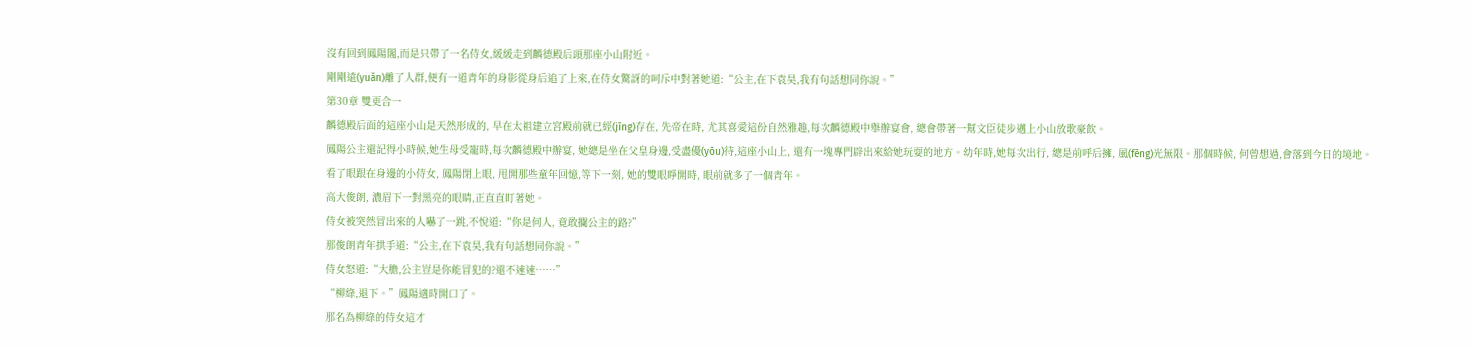沒有回到鳳陽閣,而是只帶了一名侍女,緩緩走到麟德殿后頭那座小山附近。
剛剛遠(yuǎn)離了人群,便有一道青年的身影從身后追了上來,在侍女驚訝的呵斥中對著她道:“公主,在下袁昊,我有句話想同你說。”
第30章 雙更合一
麟德殿后面的這座小山是天然形成的, 早在太祖建立宮殿前就已經(jīng)存在, 先帝在時, 尤其喜愛這份自然雅趣,每次麟德殿中舉辦宴會, 總會帶著一幫文臣徒步邁上小山放歌豪飲。
鳳陽公主還記得小時候,她生母受寵時,每次麟德殿中辦宴, 她總是坐在父皇身邊,受盡優(yōu)待,這座小山上, 還有一塊專門辟出來給她玩耍的地方。幼年時,她每次出行, 總是前呼后擁, 風(fēng)光無限。那個時候, 何曾想過,會落到今日的境地。
看了眼跟在身邊的小侍女, 鳳陽閉上眼, 甩開那些童年回憶,等下一刻, 她的雙眼睜開時, 眼前就多了一個青年。
高大俊朗, 濃眉下一對黑亮的眼睛,正直直盯著她。
侍女被突然冒出來的人嚇了一跳,不悅道:“你是何人, 竟敢攔公主的路?”
那俊朗青年拱手道:“公主,在下袁昊,我有句話想同你說。”
侍女怒道:“大膽,公主豈是你能冒犯的?還不速速……”
“柳綠,退下。”鳳陽適時開口了。
那名為柳綠的侍女這才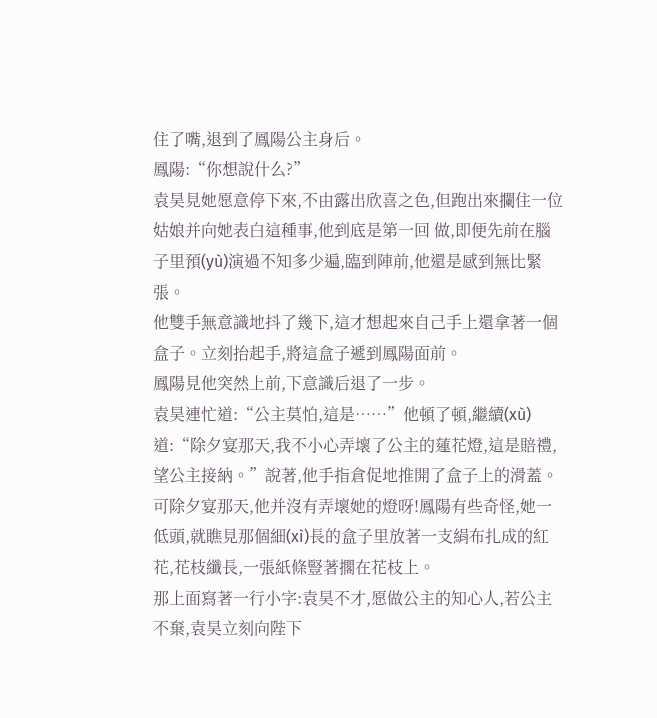住了嘴,退到了鳳陽公主身后。
鳳陽:“你想說什么?”
袁昊見她愿意停下來,不由露出欣喜之色,但跑出來攔住一位姑娘并向她表白這種事,他到底是第一回 做,即便先前在腦子里預(yù)演過不知多少遍,臨到陣前,他還是感到無比緊張。
他雙手無意識地抖了幾下,這才想起來自己手上還拿著一個盒子。立刻抬起手,將這盒子遞到鳳陽面前。
鳳陽見他突然上前,下意識后退了一步。
袁昊連忙道:“公主莫怕,這是……”他頓了頓,繼續(xù)道:“除夕宴那天,我不小心弄壞了公主的蓮花燈,這是賠禮,望公主接納。”說著,他手指倉促地推開了盒子上的滑蓋。
可除夕宴那天,他并沒有弄壞她的燈呀!鳳陽有些奇怪,她一低頭,就瞧見那個細(xì)長的盒子里放著一支絹布扎成的紅花,花枝纖長,一張紙條豎著擱在花枝上。
那上面寫著一行小字:袁昊不才,愿做公主的知心人,若公主不棄,袁昊立刻向陛下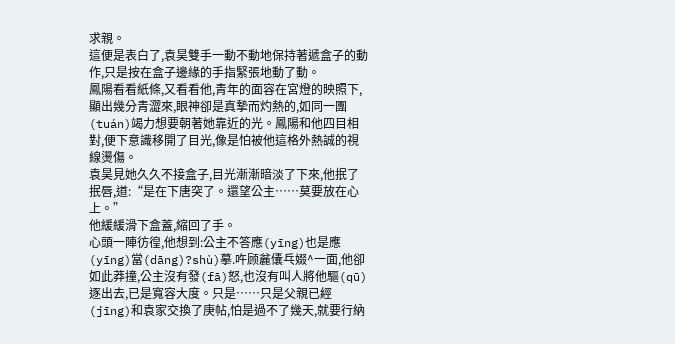求親。
這便是表白了,袁昊雙手一動不動地保持著遞盒子的動作,只是按在盒子邊緣的手指緊張地動了動。
鳳陽看看紙條,又看看他,青年的面容在宮燈的映照下,顯出幾分青澀來,眼神卻是真摯而灼熱的,如同一團(tuán)竭力想要朝著她靠近的光。鳳陽和他四目相對,便下意識移開了目光,像是怕被他這格外熱誠的視線燙傷。
袁昊見她久久不接盒子,目光漸漸暗淡了下來,他抿了抿唇,道:“是在下唐突了。還望公主……莫要放在心上。”
他緩緩滑下盒蓋,縮回了手。
心頭一陣彷徨,他想到:公主不答應(yīng)也是應(yīng)當(dāng)?shù)摹.吘顾麄儾乓娺^一面,他卻如此莽撞,公主沒有發(fā)怒,也沒有叫人將他驅(qū)逐出去,已是寬容大度。只是……只是父親已經(jīng)和袁家交換了庚帖,怕是過不了幾天,就要行納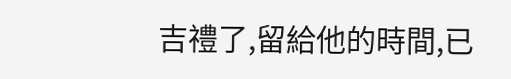吉禮了,留給他的時間,已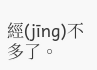經(jīng)不多了。